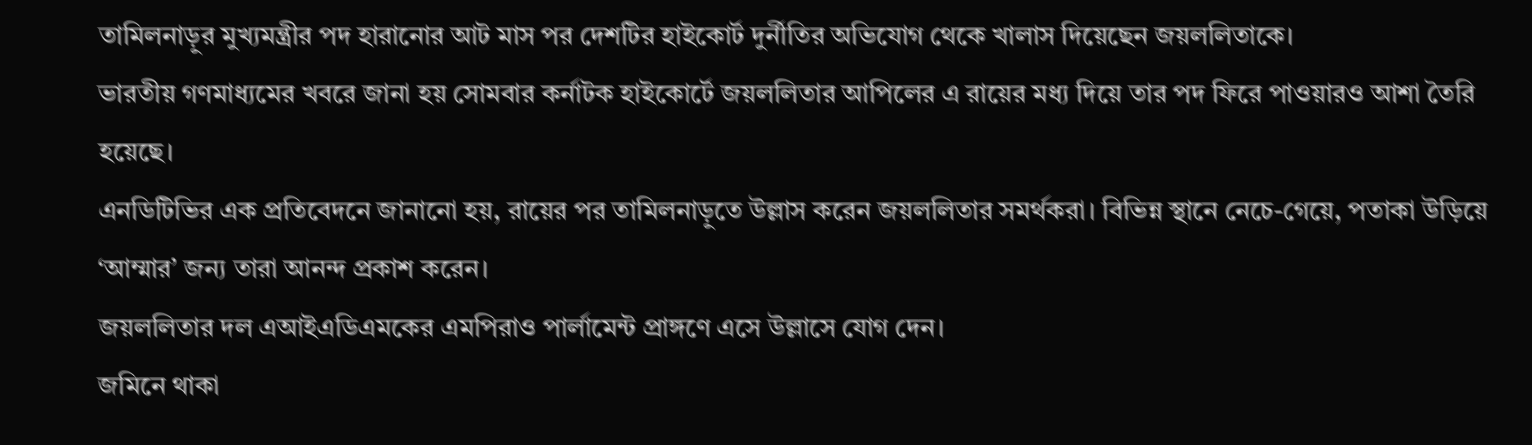তামিলনাড়ুর মুখ্যমন্ত্রীর পদ হারানোর আট মাস পর দেশটির হাইকোর্ট দুর্নীতির অভিযোগ থেকে খালাস দিয়েছেন জয়ললিতাকে।
ভারতীয় গণমাধ্যমের খবরে জানা হয় সোমবার কর্নাটক হাইকোর্টে জয়ললিতার আপিলের এ রায়ের মধ্য দিয়ে তার পদ ফিরে পাওয়ারও আশা তৈরি হয়েছে।
এনডিটিভির এক প্রতিবেদনে জানানো হয়, রায়ের পর তামিলনাড়ুতে উল্লাস করেন জয়ললিতার সমর্থকরা। বিভিন্ন স্থানে নেচে-গেয়ে, পতাকা উড়িয়ে ‘আম্মার’ জন্য তারা আনন্দ প্রকাশ করেন।
জয়ললিতার দল এআইএডিএমকের এমপিরাও পার্লামেন্ট প্রাঙ্গণে এসে উল্লাসে যোগ দেন।
জমিনে থাকা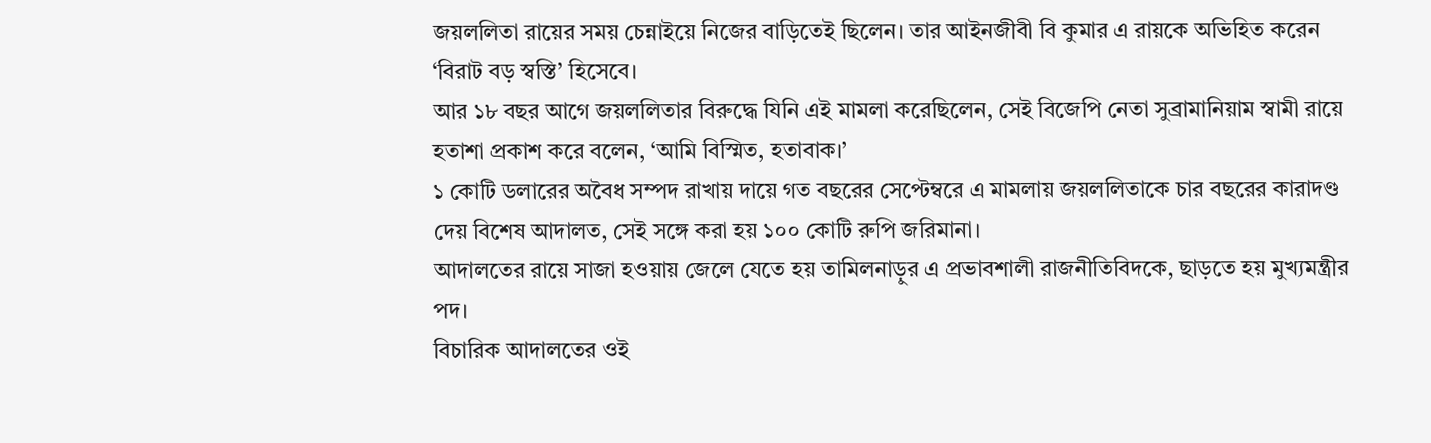জয়ললিতা রায়ের সময় চেন্নাইয়ে নিজের বাড়িতেই ছিলেন। তার আইনজীবী বি কুমার এ রায়কে অভিহিত করেন ‘বিরাট বড় স্বস্তি’ হিসেবে।
আর ১৮ বছর আগে জয়ললিতার বিরুদ্ধে যিনি এই মামলা করেছিলেন, সেই বিজেপি নেতা সুব্রামানিয়াম স্বামী রায়ে হতাশা প্রকাশ করে বলেন, ‘আমি বিস্মিত, হতাবাক।’
১ কোটি ডলারের অবৈধ সম্পদ রাখায় দায়ে গত বছরের সেপ্টেম্বরে এ মামলায় জয়ললিতাকে চার বছরের কারাদণ্ড দেয় বিশেষ আদালত, সেই সঙ্গে করা হয় ১০০ কোটি রুপি জরিমানা।
আদালতের রায়ে সাজা হওয়ায় জেলে যেতে হয় তামিলনাড়ুর এ প্রভাবশালী রাজনীতিবিদকে, ছাড়তে হয় মুখ্যমন্ত্রীর পদ।
বিচারিক আদালতের ওই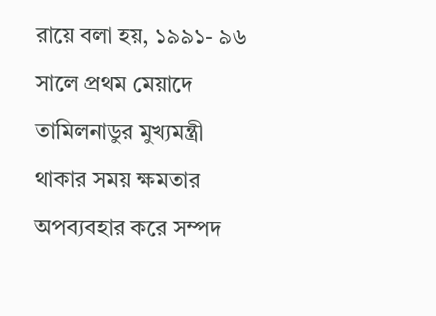রায়ে বলা হয়, ১৯৯১- ৯৬ সালে প্রথম মেয়াদে তামিলনাডুর মুখ্যমন্ত্রী থাকার সময় ক্ষমতার অপব্যবহার করে সম্পদ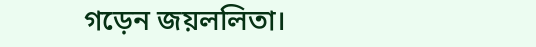গড়েন জয়ললিতা।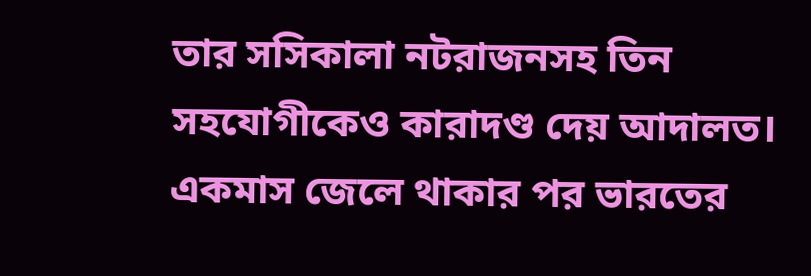তার সসিকালা নটরাজনসহ তিন সহযোগীকেও কারাদণ্ড দেয় আদালত।
একমাস জেলে থাকার পর ভারতের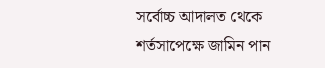সর্বোচ্চ আদালত থেকে শর্তসাপেক্ষে জামিন পান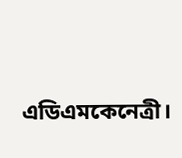এডিএমকেনেত্রী।